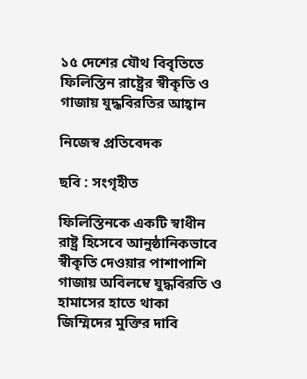১৫ দেশের যৌথ বিবৃতিতে ফিলিস্তিন রাষ্ট্রের স্বীকৃতি ও গাজায় যুদ্ধবিরতির আহ্বান

নিজেস্ব প্রতিবেদক

ছবি : সংগৃহীত

ফিলিস্তিনকে একটি স্বাধীন রাষ্ট্র হিসেবে আনুষ্ঠানিকভাবে স্বীকৃতি দেওয়ার পাশাপাশি গাজায় অবিলম্বে যুদ্ধবিরতি ও হামাসের হাতে থাকা জিম্মিদের মুক্তির দাবি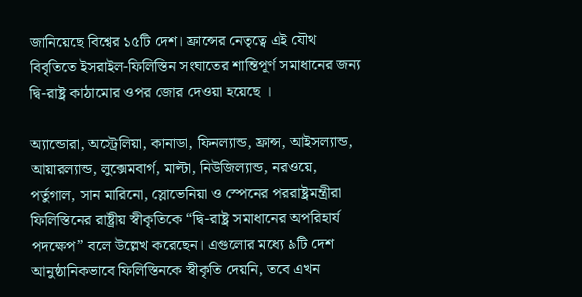জানিয়েছে বিশ্বের ১৫টি দেশ। ফ্রান্সের নেতৃত্বে এই যৌথ বিবৃতিতে ইসরাইল-ফিলিস্তিন সংঘাতের শান্তিপূর্ণ সমাধানের জন্য দ্বি-রাষ্ট্র কাঠামোর ওপর জোর দেওয়া হয়েছে ।

অ্যান্ডোরা, অস্ট্রেলিয়া, কানাডা, ফিনল্যান্ড, ফ্রান্স, আইসল্যান্ড, আয়ারল্যান্ড, লুক্সেমবার্গ, মাল্টা, নিউজিল্যান্ড, নরওয়ে, পর্তুগাল, সান মারিনো, স্লোভেনিয়া ও স্পেনের পররাষ্ট্রমন্ত্রীরা ফিলিস্তিনের রাষ্ট্রীয় স্বীকৃতিকে “দ্বি-রাষ্ট্র সমাধানের অপরিহার্য পদক্ষেপ” বলে উল্লেখ করেছেন। এগুলোর মধ্যে ৯টি দেশ আনুষ্ঠানিকভাবে ফিলিস্তিনকে স্বীকৃতি দেয়নি, তবে এখন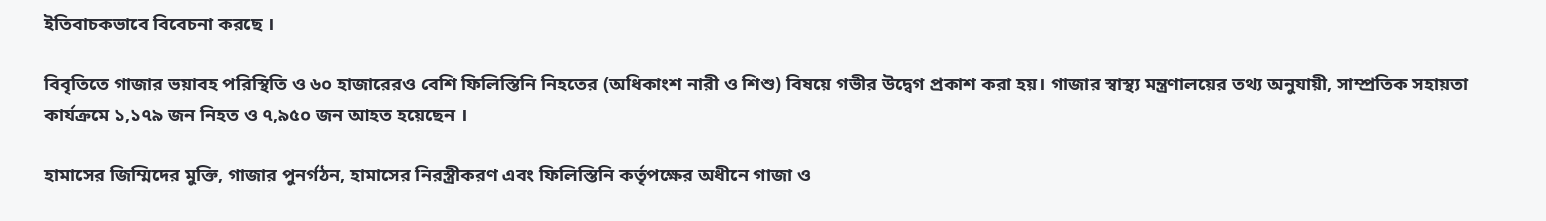ইতিবাচকভাবে বিবেচনা করছে ।

বিবৃতিতে গাজার ভয়াবহ পরিস্থিতি ও ৬০ হাজারেরও বেশি ফিলিস্তিনি নিহতের (অধিকাংশ নারী ও শিশু) বিষয়ে গভীর উদ্বেগ প্রকাশ করা হয়। গাজার স্বাস্থ্য মন্ত্রণালয়ের তথ্য অনুযায়ী, সাম্প্রতিক সহায়তা কার্যক্রমে ১,১৭৯ জন নিহত ও ৭,৯৫০ জন আহত হয়েছেন ।

হামাসের জিম্মিদের মুক্তি, গাজার পুনর্গঠন, হামাসের নিরস্ত্রীকরণ এবং ফিলিস্তিনি কর্তৃপক্ষের অধীনে গাজা ও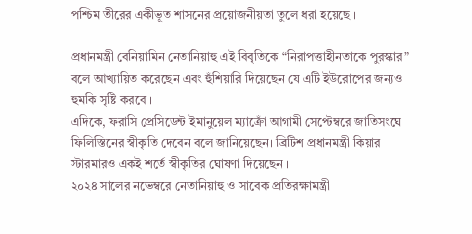পশ্চিম তীরের একীভূত শাসনের প্রয়োজনীয়তা তুলে ধরা হয়েছে ।

প্রধানমন্ত্রী বেনিয়ামিন নেতানিয়াহু এই বিবৃতিকে “নিরাপত্তাহীনতাকে পুরস্কার” বলে আখ্যায়িত করেছেন এবং হুঁশিয়ারি দিয়েছেন যে এটি ইউরোপের জন্যও হুমকি সৃষ্টি করবে ।
এদিকে, ফরাসি প্রেসিডেন্ট ইমানুয়েল ম্যাক্রোঁ আগামী সেপ্টেম্বরে জাতিসংঘে ফিলিস্তিনের স্বীকৃতি দেবেন বলে জানিয়েছেন। ব্রিটিশ প্রধানমন্ত্রী কিয়ার স্টারমারও একই শর্তে স্বীকৃতির ঘোষণা দিয়েছেন ।
২০২৪ সালের নভেম্বরে নেতানিয়াহু ও সাবেক প্রতিরক্ষামন্ত্রী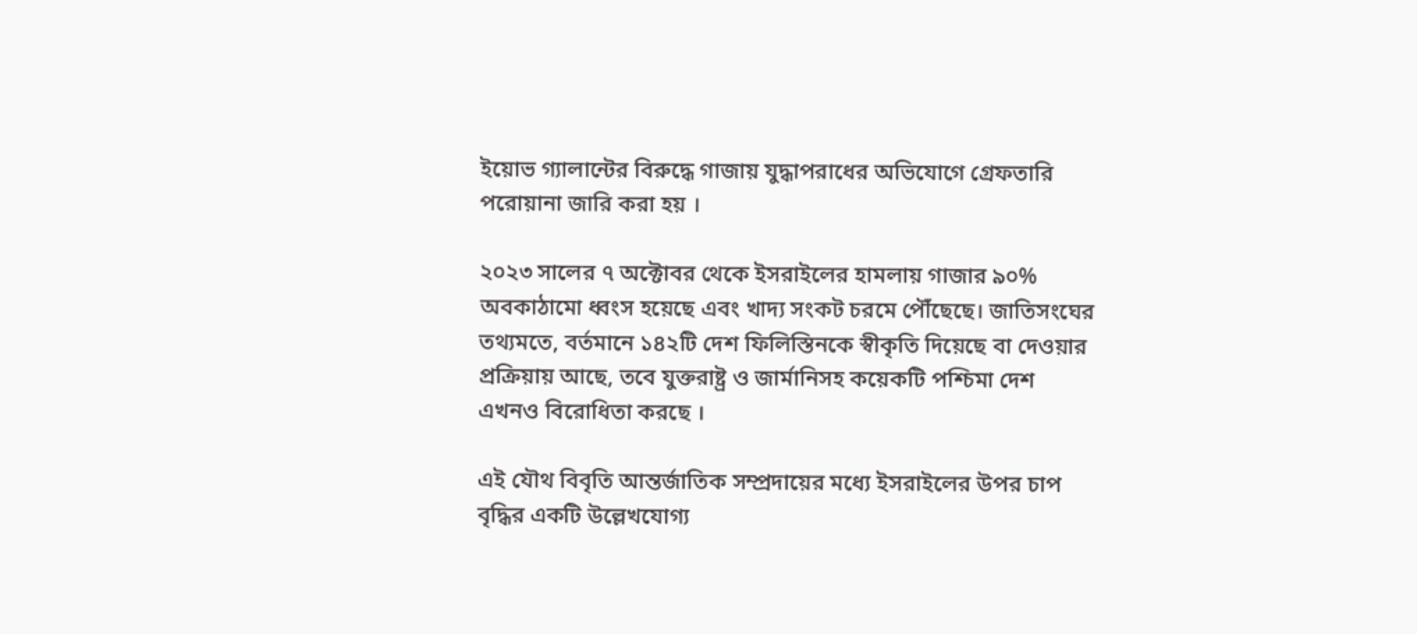ইয়োভ গ্যালান্টের বিরুদ্ধে গাজায় যুদ্ধাপরাধের অভিযোগে গ্রেফতারি পরোয়ানা জারি করা হয় ।

২০২৩ সালের ৭ অক্টোবর থেকে ইসরাইলের হামলায় গাজার ৯০% অবকাঠামো ধ্বংস হয়েছে এবং খাদ্য সংকট চরমে পৌঁছেছে। জাতিসংঘের তথ্যমতে, বর্তমানে ১৪২টি দেশ ফিলিস্তিনকে স্বীকৃতি দিয়েছে বা দেওয়ার প্রক্রিয়ায় আছে, তবে যুক্তরাষ্ট্র ও জার্মানিসহ কয়েকটি পশ্চিমা দেশ এখনও বিরোধিতা করছে ।

এই যৌথ বিবৃতি আন্তর্জাতিক সম্প্রদায়ের মধ্যে ইসরাইলের উপর চাপ বৃদ্ধির একটি উল্লেখযোগ্য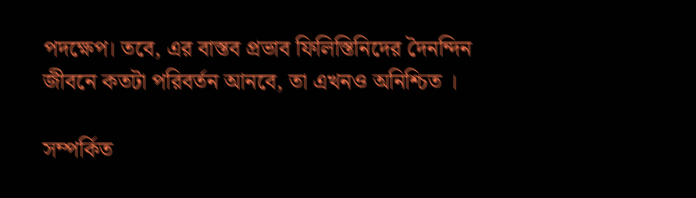পদক্ষেপ। তবে, এর বাস্তব প্রভাব ফিলিস্তিনিদের দৈনন্দিন জীবনে কতটা পরিবর্তন আনবে, তা এখনও অনিশ্চিত ।

সম্পর্কিত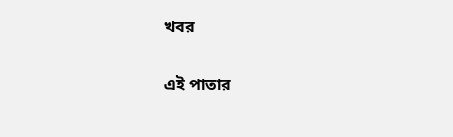খবর

এই পাতার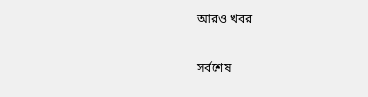আরও খবর

সর্বশেষ